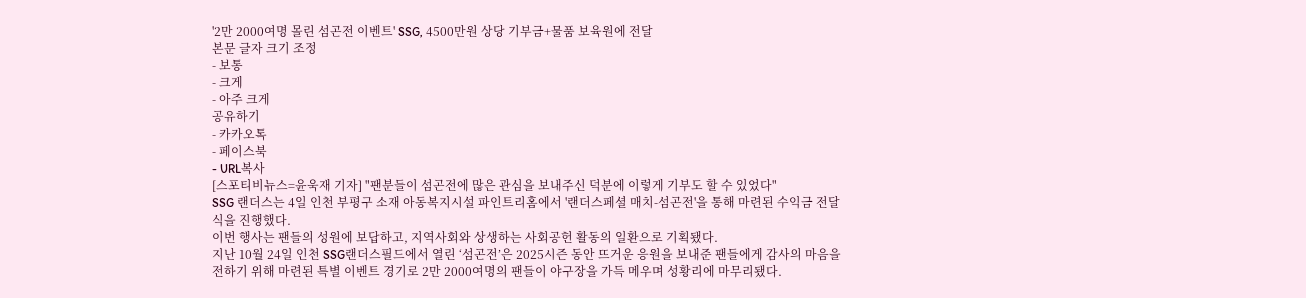'2만 2000여명 몰린 섬곤전 이벤트' SSG, 4500만원 상당 기부금+물품 보육원에 전달
본문 글자 크기 조정
- 보통
- 크게
- 아주 크게
공유하기
- 카카오톡
- 페이스북
- URL복사
[스포티비뉴스=윤욱재 기자] "팬분들이 섬곤전에 많은 관심을 보내주신 덕분에 이렇게 기부도 할 수 있었다"
SSG 랜더스는 4일 인천 부평구 소재 아동복지시설 파인트리홈에서 '랜더스페셜 매치-섬곤전'을 통해 마련된 수익금 전달식을 진행했다.
이번 행사는 팬들의 성원에 보답하고, 지역사회와 상생하는 사회공헌 활동의 일환으로 기획됐다.
지난 10월 24일 인천 SSG랜더스필드에서 열린 ‘섬곤전’은 2025시즌 동안 뜨거운 응원을 보내준 팬들에게 감사의 마음을 전하기 위해 마련된 특별 이벤트 경기로 2만 2000여명의 팬들이 야구장을 가득 메우며 성황리에 마무리됐다.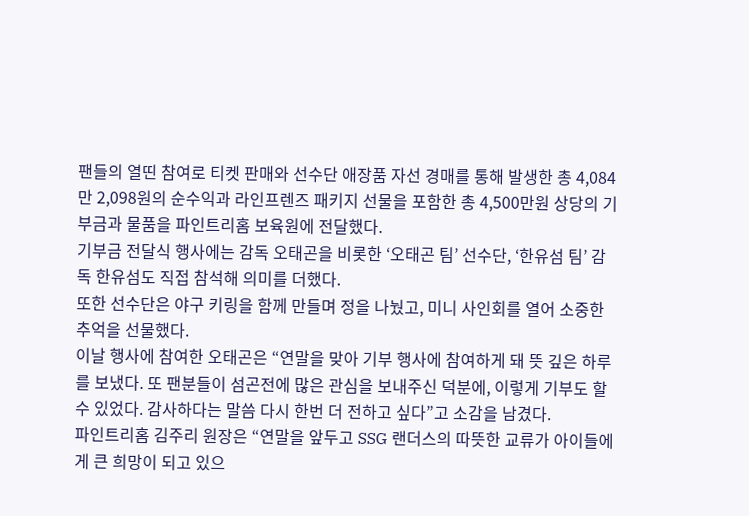팬들의 열띤 참여로 티켓 판매와 선수단 애장품 자선 경매를 통해 발생한 총 4,084만 2,098원의 순수익과 라인프렌즈 패키지 선물을 포함한 총 4,500만원 상당의 기부금과 물품을 파인트리홈 보육원에 전달했다.
기부금 전달식 행사에는 감독 오태곤을 비롯한 ‘오태곤 팀’ 선수단, ‘한유섬 팀’ 감독 한유섬도 직접 참석해 의미를 더했다.
또한 선수단은 야구 키링을 함께 만들며 정을 나눴고, 미니 사인회를 열어 소중한 추억을 선물했다.
이날 행사에 참여한 오태곤은 “연말을 맞아 기부 행사에 참여하게 돼 뜻 깊은 하루를 보냈다. 또 팬분들이 섬곤전에 많은 관심을 보내주신 덕분에, 이렇게 기부도 할 수 있었다. 감사하다는 말씀 다시 한번 더 전하고 싶다”고 소감을 남겼다.
파인트리홈 김주리 원장은 “연말을 앞두고 SSG 랜더스의 따뜻한 교류가 아이들에게 큰 희망이 되고 있으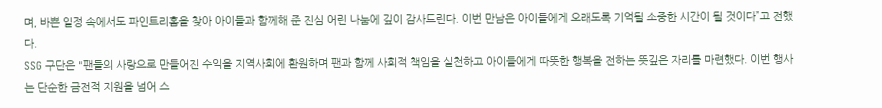며, 바쁜 일정 속에서도 파인트리홈을 찾아 아이들과 함께해 준 진심 어린 나눔에 깊이 감사드린다. 이번 만남은 아이들에게 오래도록 기억될 소중한 시간이 될 것이다”고 전했다.
SSG 구단은 "팬들의 사랑으로 만들어진 수익을 지역사회에 환원하며 팬과 함께 사회적 책임을 실천하고 아이들에게 따뜻한 행복을 전하는 뜻깊은 자리를 마련했다. 이번 행사는 단순한 금전적 지원을 넘어 스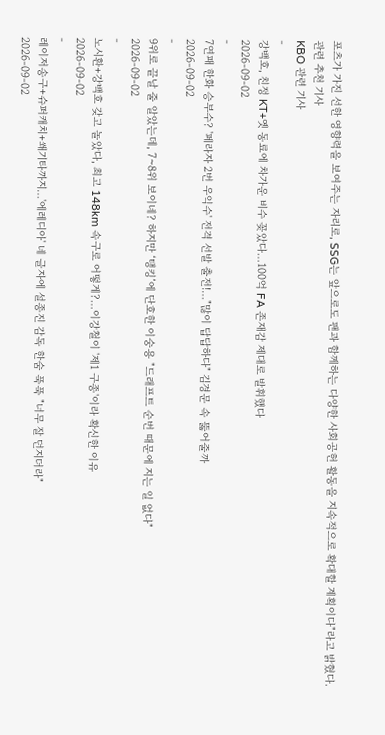포츠가 가진 선한 영향력을 보여주는 자리로, SSG는 앞으로도 팬과 함께하는 다양한 사회공헌 활동을 지속적으로 확대할 계획이다"라고 밝혔다.
관련 추천 기사
KBO 관련 기사
-
강백호, 친정 KT+옛 동료에 차가운 비수 꽂았다…100억 FA 존재감 제대로 발휘했다
2026-09-02
-
7연패 한화 승부수? '페라자 2번 우익수' 전격 선발 출전!…"많이 답답하다" 김경문 속 뚫어줄까
2026-09-02
-
9위로 끝날 줄 알았는데, 7~8위 보이네? 하지만 ‘탱킹’에 단호한 이숭용 "드래프트 순번 때문에 지는 일 없다"
2026-09-02
-
노시환+강백호 갖고 놀았다, 최고 148km 속구로 어떻게?…이강철이 '제1 구종'이라 확신한 이유
2026-09-02
-
레이저송구+슈퍼캐치+쐐기타까지…'에레디아' 네 글자에 설종진 감독 한숨 푹푹 "너무 잘 던지더라"
2026-09-02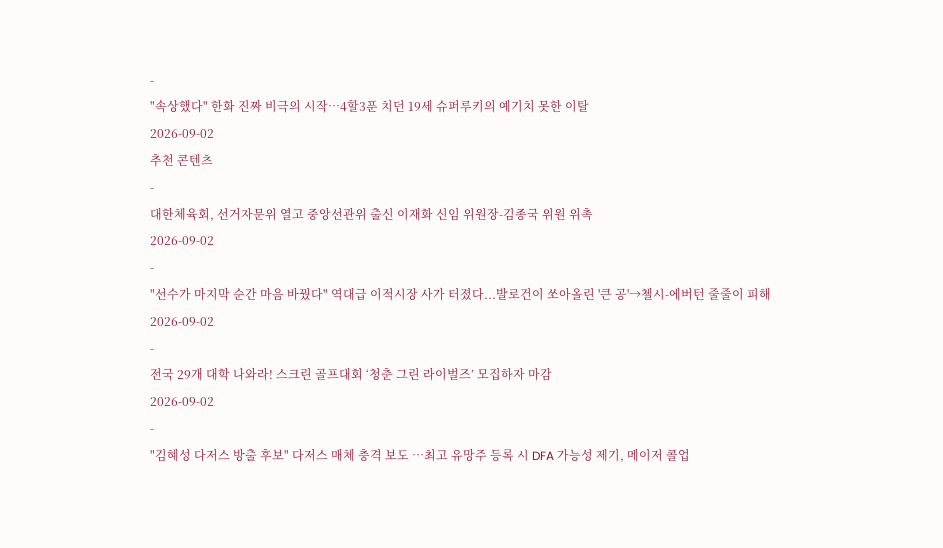-
"속상했다" 한화 진짜 비극의 시작…4할3푼 치던 19세 슈퍼루키의 예기치 못한 이탈
2026-09-02
추천 콘텐츠
-
대한체육회, 선거자문위 열고 중앙선관위 출신 이재화 신임 위원장-김종국 위원 위촉
2026-09-02
-
"선수가 마지막 순간 마음 바꿨다" 역대급 이적시장 사가 터졌다...발로건이 쏘아올린 '큰 공'→첼시-에버턴 줄줄이 피해
2026-09-02
-
전국 29개 대학 나와라! 스크린 골프대회 ‘청춘 그린 라이벌즈’ 모집하자 마감
2026-09-02
-
"김혜성 다저스 방출 후보" 다저스 매체 충격 보도 …최고 유망주 등록 시 DFA 가능성 제기, 메이저 콜업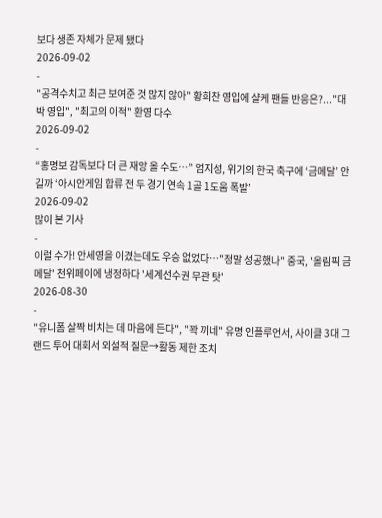보다 생존 자체가 문제 됐다
2026-09-02
-
"공격수치고 최근 보여준 것 많지 않아" 황희찬 영입에 샬케 팬들 반응은?..."대박 영입", "최고의 이적" 환영 다수
2026-09-02
-
“홍명보 감독보다 더 큰 재앙 올 수도…” 엄지성, 위기의 한국 축구에 ‘금메달’ 안길까 ‘아시안게임 합류 전 두 경기 연속 1골 1도움 폭발’
2026-09-02
많이 본 기사
-
이럴 수가! 안세영을 이겼는데도 우승 없었다…"정말 성공했나" 중국, '올림픽 금메달' 천위페이에 냉정하다 '세계선수권 무관 탓'
2026-08-30
-
"유니폼 살짝 비치는 데 마음에 든다", "꽉 끼네" 유명 인플루언서, 사이클 3대 그랜드 투어 대회서 외설적 질문→활동 제한 조치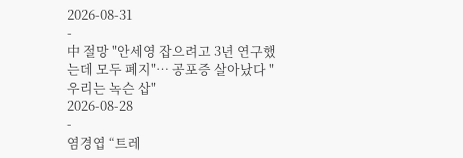2026-08-31
-
中 절망 "안세영 잡으려고 3년 연구했는데 모두 폐지"… 공포증 살아났다 "우리는 녹슨 삽"
2026-08-28
-
염경엽 “트레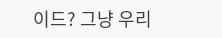이드? 그냥 우리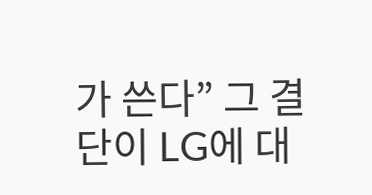가 쓴다” 그 결단이 LG에 대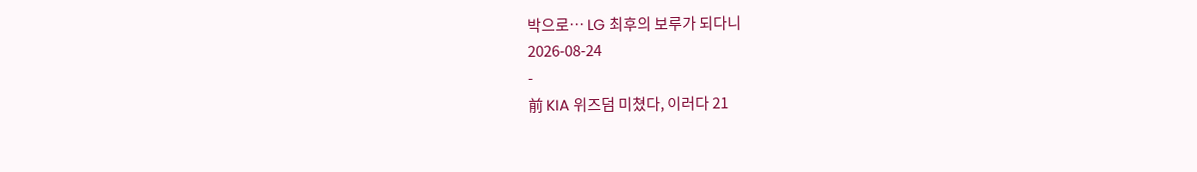박으로… LG 최후의 보루가 되다니
2026-08-24
-
前 KIA 위즈덤 미쳤다, 이러다 21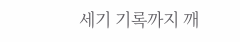세기 기록까지 깨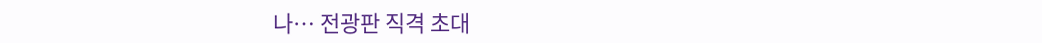나… 전광판 직격 초대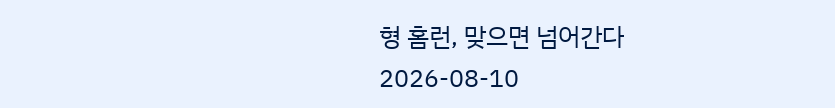형 홈런, 맞으면 넘어간다
2026-08-10